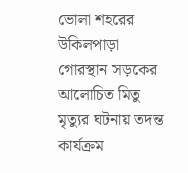ভোলা শহরের উকিলপাড়া গোরস্থান সড়কের আলোচিত মিতু মৃত্যুর ঘটনায় তদন্ত কার্যক্রম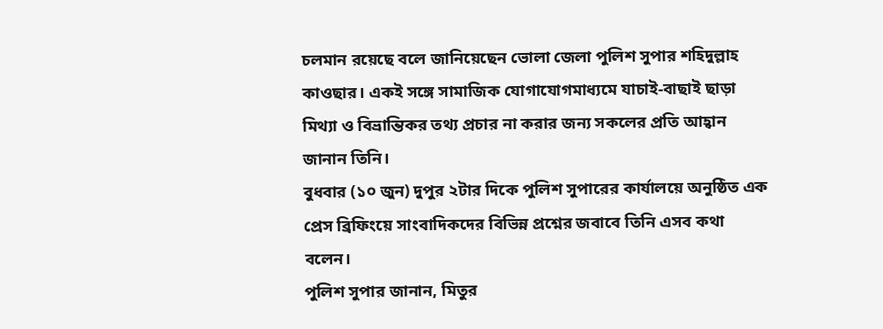চলমান রয়েছে বলে জানিয়েছেন ভোলা জেলা পুলিশ সুপার শহিদুল্লাহ কাওছার। একই সঙ্গে সামাজিক যোগাযোগমাধ্যমে যাচাই-বাছাই ছাড়া মিথ্যা ও বিভ্রান্তিকর তথ্য প্রচার না করার জন্য সকলের প্রতি আহ্বান জানান তিনি।
বুধবার (১০ জুন) দুপুর ২টার দিকে পুলিশ সুপারের কার্যালয়ে অনুষ্ঠিত এক প্রেস ব্রিফিংয়ে সাংবাদিকদের বিভিন্ন প্রশ্নের জবাবে তিনি এসব কথা বলেন।
পুলিশ সুপার জানান, মিতুর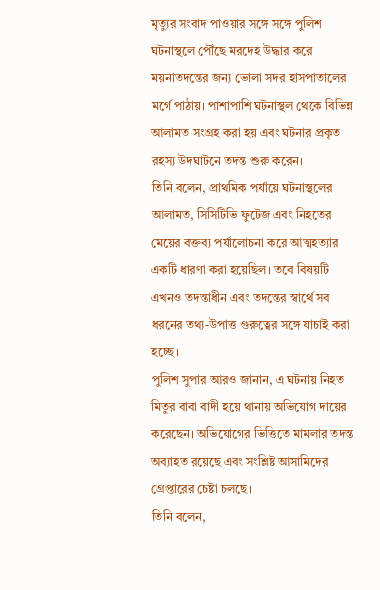মৃত্যুর সংবাদ পাওয়ার সঙ্গে সঙ্গে পুলিশ ঘটনাস্থলে পৌঁছে মরদেহ উদ্ধার করে ময়নাতদন্তের জন্য ভোলা সদর হাসপাতালের মর্গে পাঠায়। পাশাপাশি ঘটনাস্থল থেকে বিভিন্ন আলামত সংগ্রহ করা হয় এবং ঘটনার প্রকৃত রহস্য উদঘাটনে তদন্ত শুরু করেন।
তিনি বলেন, প্রাথমিক পর্যায়ে ঘটনাস্থলের আলামত, সিসিটিভি ফুটেজ এবং নিহতের মেয়ের বক্তব্য পর্যালোচনা করে আত্মহত্যার একটি ধারণা করা হয়েছিল। তবে বিষয়টি এখনও তদন্তাধীন এবং তদন্তের স্বার্থে সব ধরনের তথ্য-উপাত্ত গুরুত্বের সঙ্গে যাচাই করা হচ্ছে।
পুলিশ সুপার আরও জানান, এ ঘটনায় নিহত মিতুর বাবা বাদী হয়ে থানায় অভিযোগ দায়ের করেছেন। অভিযোগের ভিত্তিতে মামলার তদন্ত অব্যাহত রয়েছে এবং সংশ্লিষ্ট আসামিদের গ্রেপ্তারের চেষ্টা চলছে।
তিনি বলেন,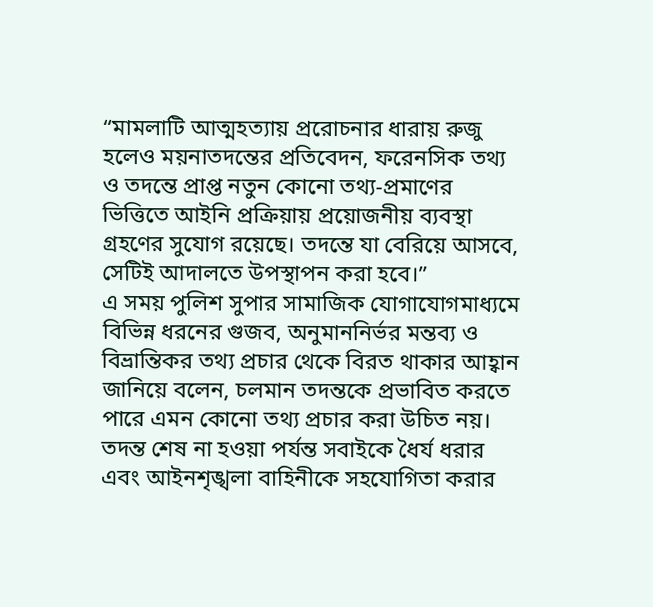“মামলাটি আত্মহত্যায় প্ররোচনার ধারায় রুজু হলেও ময়নাতদন্তের প্রতিবেদন, ফরেনসিক তথ্য ও তদন্তে প্রাপ্ত নতুন কোনো তথ্য-প্রমাণের ভিত্তিতে আইনি প্রক্রিয়ায় প্রয়োজনীয় ব্যবস্থা গ্রহণের সুযোগ রয়েছে। তদন্তে যা বেরিয়ে আসবে, সেটিই আদালতে উপস্থাপন করা হবে।”
এ সময় পুলিশ সুপার সামাজিক যোগাযোগমাধ্যমে বিভিন্ন ধরনের গুজব, অনুমাননির্ভর মন্তব্য ও বিভ্রান্তিকর তথ্য প্রচার থেকে বিরত থাকার আহ্বান জানিয়ে বলেন, চলমান তদন্তকে প্রভাবিত করতে পারে এমন কোনো তথ্য প্রচার করা উচিত নয়। তদন্ত শেষ না হওয়া পর্যন্ত সবাইকে ধৈর্য ধরার এবং আইনশৃঙ্খলা বাহিনীকে সহযোগিতা করার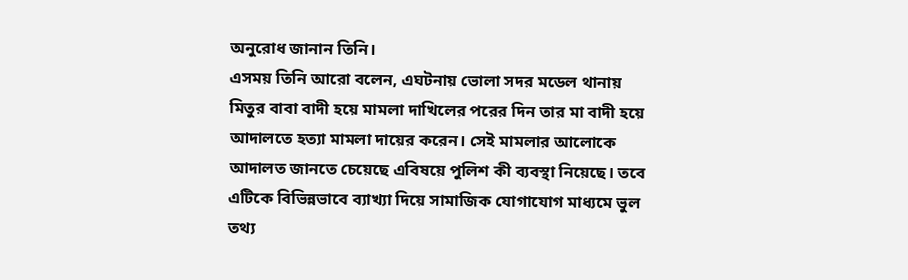অনুরোধ জানান তিনি।
এসময় তিনি আরো বলেন, এঘটনায় ভোলা সদর মডেল থানায় মিতুর বাবা বাদী হয়ে মামলা দাখিলের পরের দিন তার মা বাদী হয়ে আদালতে হত্যা মামলা দায়ের করেন। সেই মামলার আলোকে আদালত জানতে চেয়েছে এবিষয়ে পুলিশ কী ব্যবস্থা নিয়েছে। তবে এটিকে বিভিন্নভাবে ব্যাখ্যা দিয়ে সামাজিক যোগাযোগ মাধ্যমে ভুল তথ্য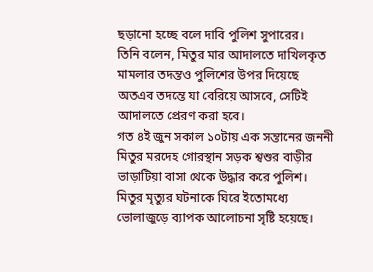ছড়ানো হচ্ছে বলে দাবি পুলিশ সুপারের।
তিনি বলেন, মিতুর মার আদালতে দাখিলকৃত মামলার তদন্তও পুলিশের উপর দিয়েছে অতএব তদন্তে যা বেরিয়ে আসবে, সেটিই আদালতে প্রেরণ করা হবে।
গত ৪ই জুন সকাল ১০টায় এক সন্তানের জননী মিতুর মরদেহ গোরস্থান সড়ক শ্বশুর বাড়ীর ভাড়াটিয়া বাসা থেকে উদ্ধার করে পুলিশ। মিতুর মৃত্যুর ঘটনাকে ঘিরে ইতোমধ্যে ভোলাজুড়ে ব্যাপক আলোচনা সৃষ্টি হয়েছে।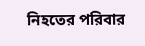নিহতের পরিবার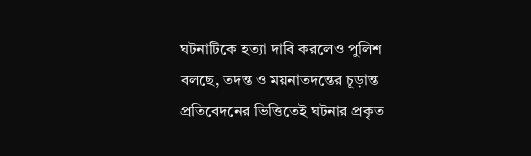ঘটনাটিকে হত্যা দাবি করলেও পুলিশ বলছে, তদন্ত ও ময়নাতদন্তের চূড়ান্ত প্রতিবেদনের ভিত্তিতেই ঘটনার প্রকৃত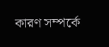কারণ সম্পর্কে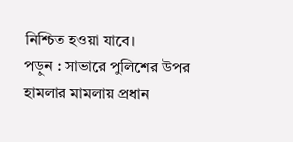নিশ্চিত হওয়া যাবে।
পড়ুন : সাভারে পুলিশের উপর হামলার মামলায় প্রধান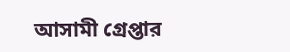আসামী গ্রেপ্তার